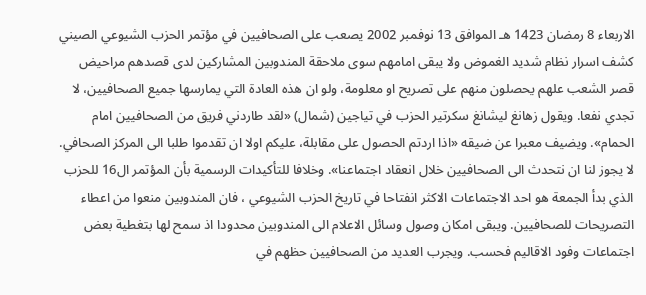الاربعاء 8 رمضان 1423 هـ الموافق 13 نوفمبر 2002 يصعب على الصحافيين في مؤتمر الحزب الشيوعي الصيني كشف اسرار نظام شديد الغموض ولا يبقى امامهم سوى ملاحقة المندوبين المشاركين لدى قصدهم مراحيض قصر الشعب علهم يحصلون منهم على تصريح او معلومة، ولو ان هذه العادة التي يمارسها جميع الصحافيين، لا تجدي نفعا. ويقول زهانغ ليشانغ سكرتير الحزب في تياجين (شمال) «لقد طاردني فريق من الصحافيين امام الحمام». ويضيف معبرا عن ضيقه «اذا اردتم الحصول على مقابلة، عليكم اولا ان تقدموا طلبا الى المركز الصحافي. لا يجوز لنا ان نتحدث الى الصحافيين خلال انعقاد اجتماعنا». وخلافا للتأكيدات الرسمية بأن المؤتمر ال16 للحزب الذي بدأ الجمعة هو احد الاجتماعات الاكثر انفتاحا في تاريخ الحزب الشيوعي ، فان المندوبين منعوا من اعطاء التصريحات للصحافيين. ويبقى امكان وصول وسائل الاعلام الى المندوبين محدودا اذ سمح لها بتغطية بعض اجتماعات وفود الاقاليم فحسب. ويجرب العديد من الصحافيين حظهم في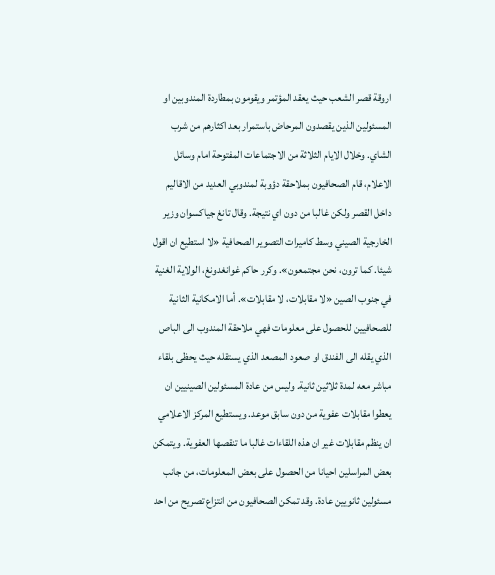اروقة قصر الشعب حيث يعقد المؤتمر ويقومون بمطاردة المندوبين او المسئولين الذين يقصدون المرحاض باستمرار بعد اكثارهم من شرب الشاي. وخلال الايام الثلاثة من الاجتماعات المفتوحة امام وسائل الاعلام، قام الصحافيون بملاحقة دؤوبة لمندوبي العديد من الاقاليم داخل القصر ولكن غالبا من دون اي نتيجة. وقال تانغ جياكسوان وزير الخارجية الصيني وسط كاميرات التصوير الصحافية «لا استطيع ان اقول شيئا. كما ترون، نحن مجتمعون». وكرر حاكم غوانغدونغ، الولاية الغنية في جنوب الصين «لا مقابلات، لا مقابلات». أما الامكانية الثانية للصحافيين للحصول على معلومات فهي ملاحقة المندوب الى الباص الذي يقله الى الفندق او صعود المصعد الذي يستقله حيث يحظى بلقاء مباشر معه لمدة ثلاثين ثانية. وليس من عادة المسئولين الصينيين ان يعطوا مقابلات عفوية من دون سابق موعد. ويستطيع المركز الاعلامي ان ينظم مقابلات غير ان هذه اللقاءات غالبا ما تنقصها العفوية. ويتمكن بعض المراسلين احيانا من الحصول على بعض المعلومات، من جانب مسئولين ثانويين عادة. وقد تمكن الصحافيون من انتزاع تصريح من احد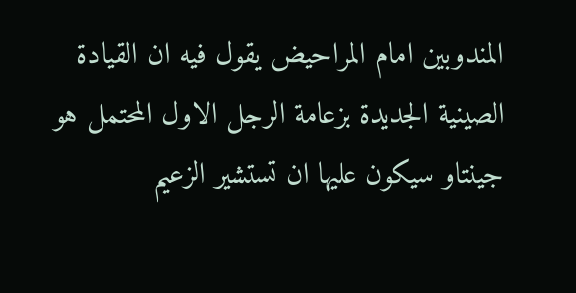المندوبين امام المراحيض يقول فيه ان القيادة الصينية الجديدة بزعامة الرجل الاول المحتمل هو جينتاو سيكون عليها ان تستشير الزعيم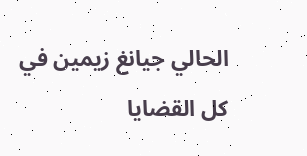الحالي جيانغ زيمين في كل القضايا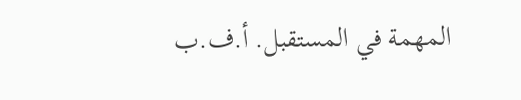المهمة في المستقبل. أ.ف.ب